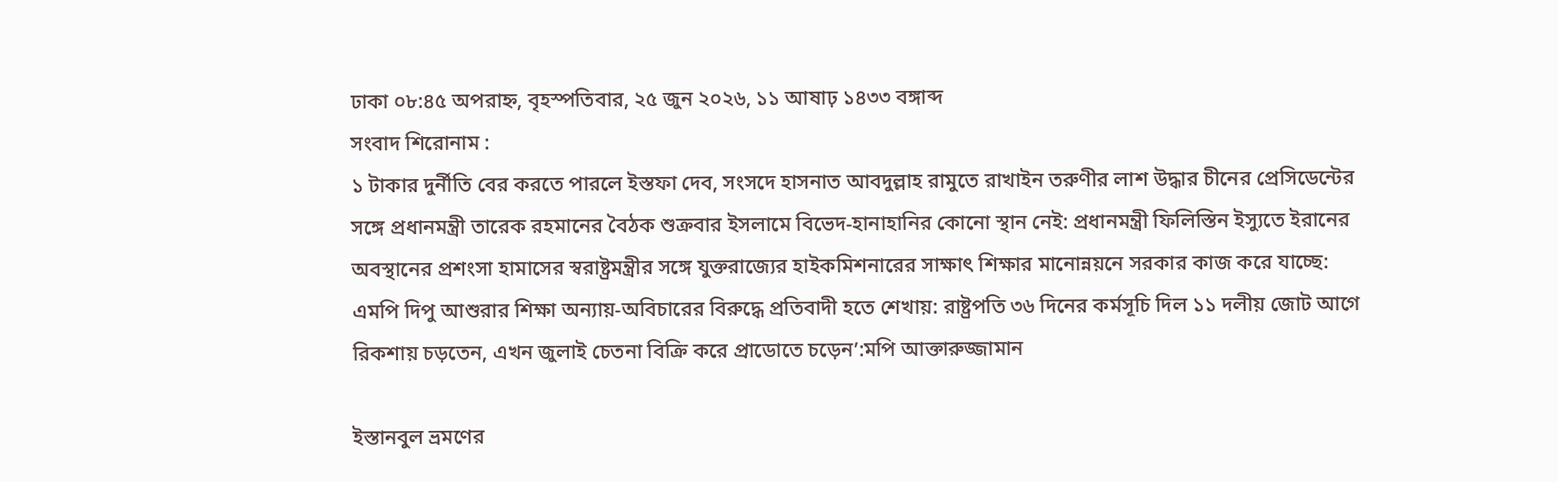ঢাকা ০৮:৪৫ অপরাহ্ন, বৃহস্পতিবার, ২৫ জুন ২০২৬, ১১ আষাঢ় ১৪৩৩ বঙ্গাব্দ
সংবাদ শিরোনাম :
১ টাকার দুর্নীতি বের করতে পারলে ইস্তফা দেব, সংসদে হাসনাত আবদুল্লাহ রামুতে রাখাইন তরুণীর লাশ উদ্ধার চীনের প্রেসিডেন্টের সঙ্গে প্রধানমন্ত্রী তারেক রহমানের বৈঠক শুক্রবার ইসলামে বিভেদ-হানাহানির কোনো স্থান নেই: প্রধানমন্ত্রী ফিলিস্তিন ইস্যুতে ইরানের অবস্থানের প্রশংসা হামাসের স্বরাষ্ট্রমন্ত্রীর সঙ্গে যুক্তরাজ্যের হাইকমিশনারের সাক্ষাৎ শিক্ষার মানোন্নয়নে সরকার কাজ করে যাচ্ছে: এমপি দিপু আশুরার শিক্ষা অন্যায়-অবিচারের বিরুদ্ধে প্রতিবাদী হতে শেখায়: রাষ্ট্রপতি ৩৬ দিনের কর্মসূচি দিল ১১ দলীয় জোট আগে রিকশায় চড়তেন, এখন জুলাই চেতনা বিক্রি করে প্রাডোতে চড়েন’:মপি আক্তারুজ্জামান

ইস্তানবুল ভ্রমণের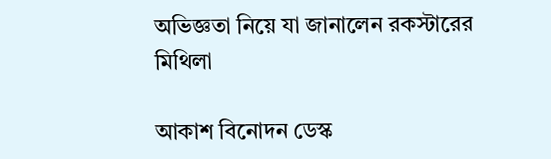অভিজ্ঞতা নিয়ে যা জানালেন রকস্টারের মিথিলা

আকাশ বিনোদন ডেস্ক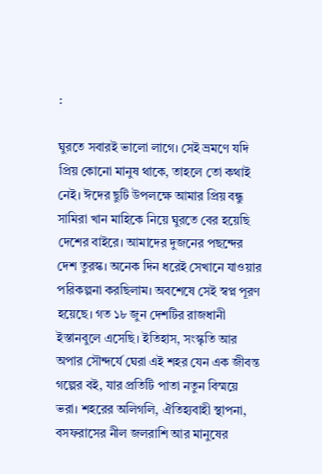:

ঘুরতে সবারই ভালো লাগে। সেই ভ্রমণে যদি প্রিয় কোনো মানুষ থাকে, তাহলে তো কথাই নেই। ঈদের ছুটি উপলক্ষে আমার প্রিয় বন্ধু সামিরা খান মাহিকে নিয়ে ঘুরতে বের হয়েছি দেশের বাইরে। আমাদের দুজনের পছন্দের দেশ তুরস্ক। অনেক দিন ধরেই সেখানে যাওয়ার পরিকল্পনা করছিলাম। অবশেষে সেই স্বপ্ন পূরণ হয়েছে। গত ১৮ জুন দেশটির রাজধানী ইস্তানবুলে এসেছি। ইতিহাস, সংস্কৃতি আর অপার সৌন্দর্যে ঘেরা এই শহর যেন এক জীবন্ত গল্পের বই, যার প্রতিটি পাতা নতুন বিস্ময়ে ভরা। শহরের অলিগলি, ঐতিহ্যবাহী স্থাপনা, বসফরাসের নীল জলরাশি আর মানুষের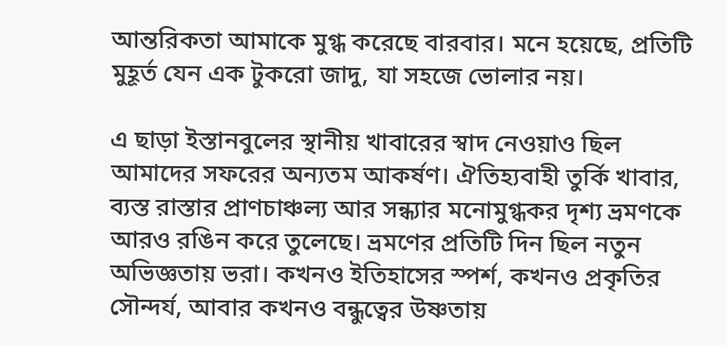আন্তরিকতা আমাকে মুগ্ধ করেছে বারবার। মনে হয়েছে, প্রতিটি মুহূর্ত যেন এক টুকরো জাদু, যা সহজে ভোলার নয়।

এ ছাড়া ইস্তানবুলের স্থানীয় খাবারের স্বাদ নেওয়াও ছিল আমাদের সফরের অন্যতম আকর্ষণ। ঐতিহ্যবাহী তুর্কি খাবার, ব্যস্ত রাস্তার প্রাণচাঞ্চল্য আর সন্ধ্যার মনোমুগ্ধকর দৃশ্য ভ্রমণকে আরও রঙিন করে তুলেছে। ভ্রমণের প্রতিটি দিন ছিল নতুন অভিজ্ঞতায় ভরা। কখনও ইতিহাসের স্পর্শ, কখনও প্রকৃতির সৌন্দর্য, আবার কখনও বন্ধুত্বের উষ্ণতায়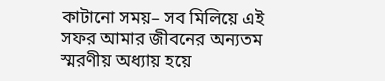কাটানো সময়– সব মিলিয়ে এই সফর আমার জীবনের অন্যতম স্মরণীয় অধ্যায় হয়ে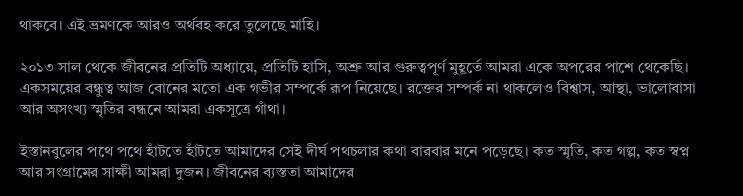থাকবে। এই ভ্রমণকে আরও অর্থবহ করে তুলেছে মাহি।

২০১৩ সাল থেকে জীবনের প্রতিটি অধ্যায়ে, প্রতিটি হাসি, অশ্রু আর গুরুত্বপূর্ণ মুহূর্তে আমরা একে অপরের পাশে থেকেছি। একসময়ের বন্ধুত্ব আজ বোনের মতো এক গভীর সম্পর্কে রূপ নিয়েছে। রক্তের সম্পর্ক না থাকলেও বিশ্বাস, আস্থা, ভালোবাসা আর অসংখ্য স্মৃতির বন্ধনে আমরা একসূত্রে গাঁথা।

ইস্তানবুলের পথে পথে হাঁটতে হাঁটতে আমাদের সেই দীর্ঘ পথচলার কথা বারবার মনে পড়েছে। কত স্মৃতি, কত গল্প, কত স্বপ্ন আর সংগ্রামের সাক্ষী আমরা দুজন। জীবনের ব্যস্ততা আমাদের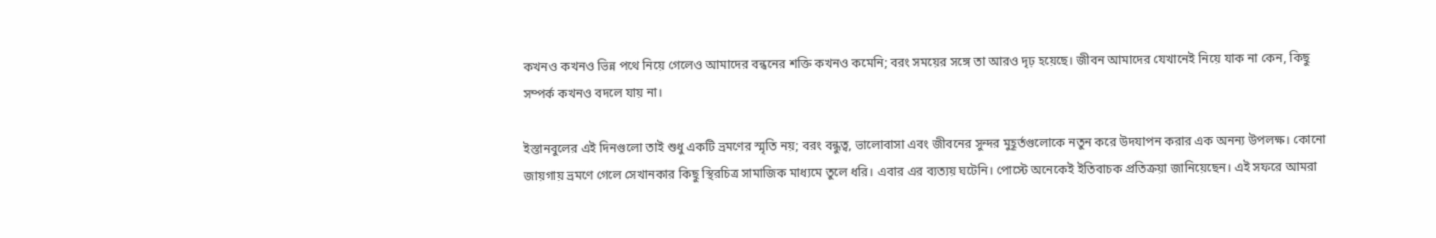কখনও কখনও ভিন্ন পথে নিয়ে গেলেও আমাদের বন্ধনের শক্তি কখনও কমেনি; বরং সময়ের সঙ্গে তা আরও দৃঢ় হয়েছে। জীবন আমাদের যেখানেই নিয়ে যাক না কেন, কিছু সম্পর্ক কখনও বদলে যায় না।

ইস্তানবুলের এই দিনগুলো তাই শুধু একটি ভ্রমণের স্মৃতি নয়; বরং বন্ধুত্ব, ভালোবাসা এবং জীবনের সুন্দর মুহূর্তগুলোকে নতুন করে উদযাপন করার এক অনন্য উপলক্ষ। কোনো জায়গায় ভ্রমণে গেলে সেখানকার কিছু স্থিরচিত্র সামাজিক মাধ্যমে তুলে ধরি। এবার এর ব্যত্যয় ঘটেনি। পোস্টে অনেকেই ইতিবাচক প্রতিক্রয়া জানিয়েছেন। এই সফরে আমরা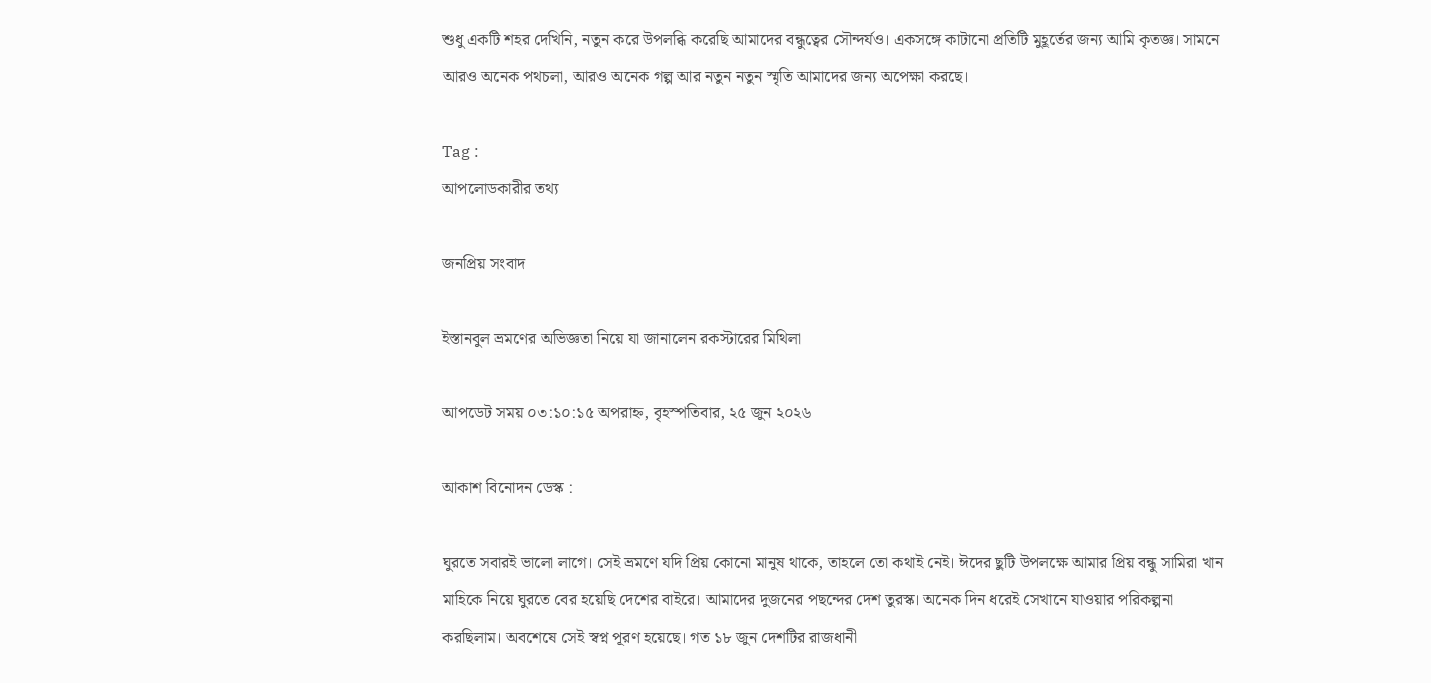শুধু একটি শহর দেখিনি, নতুন করে উপলব্ধি করেছি আমাদের বন্ধুত্বের সৌন্দর্যও। একসঙ্গে কাটানো প্রতিটি মুহূর্তের জন্য আমি কৃতজ্ঞ। সামনে আরও অনেক পথচলা, আরও অনেক গল্প আর নতুন নতুন স্মৃতি আমাদের জন্য অপেক্ষা করছে।

Tag :
আপলোডকারীর তথ্য

জনপ্রিয় সংবাদ

ইস্তানবুল ভ্রমণের অভিজ্ঞতা নিয়ে যা জানালেন রকস্টারের মিথিলা

আপডেট সময় ০৩:১০:১৫ অপরাহ্ন, বৃহস্পতিবার, ২৫ জুন ২০২৬

আকাশ বিনোদন ডেস্ক :

ঘুরতে সবারই ভালো লাগে। সেই ভ্রমণে যদি প্রিয় কোনো মানুষ থাকে, তাহলে তো কথাই নেই। ঈদের ছুটি উপলক্ষে আমার প্রিয় বন্ধু সামিরা খান মাহিকে নিয়ে ঘুরতে বের হয়েছি দেশের বাইরে। আমাদের দুজনের পছন্দের দেশ তুরস্ক। অনেক দিন ধরেই সেখানে যাওয়ার পরিকল্পনা করছিলাম। অবশেষে সেই স্বপ্ন পূরণ হয়েছে। গত ১৮ জুন দেশটির রাজধানী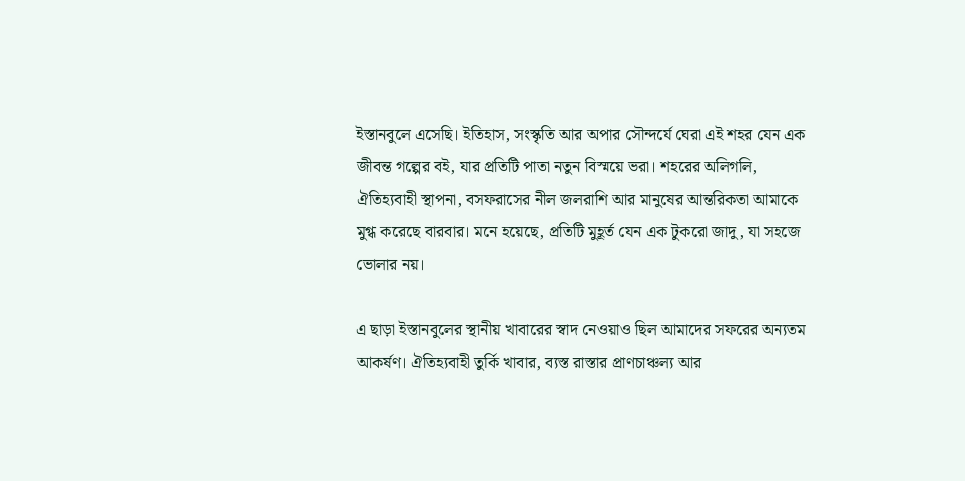ইস্তানবুলে এসেছি। ইতিহাস, সংস্কৃতি আর অপার সৌন্দর্যে ঘেরা এই শহর যেন এক জীবন্ত গল্পের বই, যার প্রতিটি পাতা নতুন বিস্ময়ে ভরা। শহরের অলিগলি, ঐতিহ্যবাহী স্থাপনা, বসফরাসের নীল জলরাশি আর মানুষের আন্তরিকতা আমাকে মুগ্ধ করেছে বারবার। মনে হয়েছে, প্রতিটি মুহূর্ত যেন এক টুকরো জাদু, যা সহজে ভোলার নয়।

এ ছাড়া ইস্তানবুলের স্থানীয় খাবারের স্বাদ নেওয়াও ছিল আমাদের সফরের অন্যতম আকর্ষণ। ঐতিহ্যবাহী তুর্কি খাবার, ব্যস্ত রাস্তার প্রাণচাঞ্চল্য আর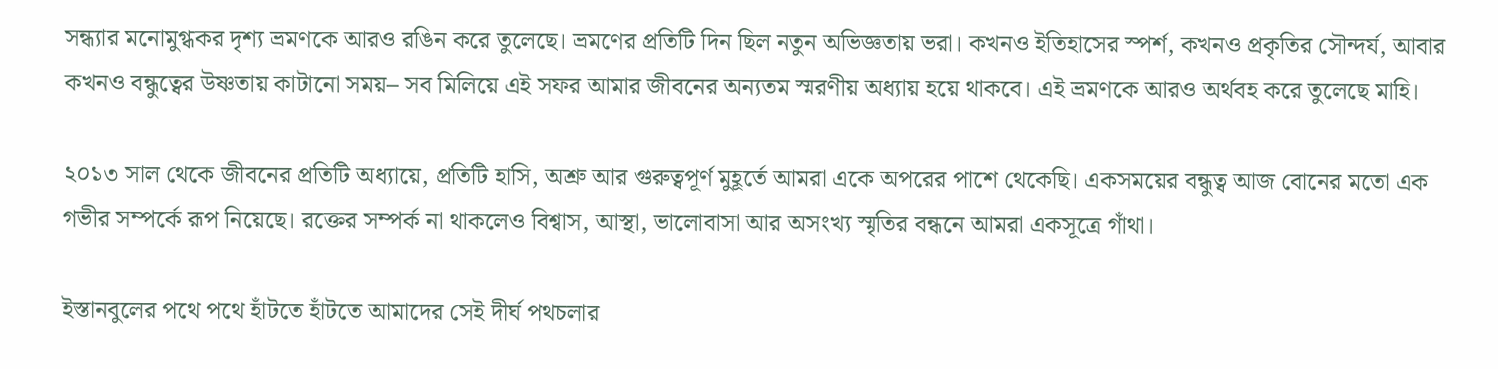সন্ধ্যার মনোমুগ্ধকর দৃশ্য ভ্রমণকে আরও রঙিন করে তুলেছে। ভ্রমণের প্রতিটি দিন ছিল নতুন অভিজ্ঞতায় ভরা। কখনও ইতিহাসের স্পর্শ, কখনও প্রকৃতির সৌন্দর্য, আবার কখনও বন্ধুত্বের উষ্ণতায় কাটানো সময়– সব মিলিয়ে এই সফর আমার জীবনের অন্যতম স্মরণীয় অধ্যায় হয়ে থাকবে। এই ভ্রমণকে আরও অর্থবহ করে তুলেছে মাহি।

২০১৩ সাল থেকে জীবনের প্রতিটি অধ্যায়ে, প্রতিটি হাসি, অশ্রু আর গুরুত্বপূর্ণ মুহূর্তে আমরা একে অপরের পাশে থেকেছি। একসময়ের বন্ধুত্ব আজ বোনের মতো এক গভীর সম্পর্কে রূপ নিয়েছে। রক্তের সম্পর্ক না থাকলেও বিশ্বাস, আস্থা, ভালোবাসা আর অসংখ্য স্মৃতির বন্ধনে আমরা একসূত্রে গাঁথা।

ইস্তানবুলের পথে পথে হাঁটতে হাঁটতে আমাদের সেই দীর্ঘ পথচলার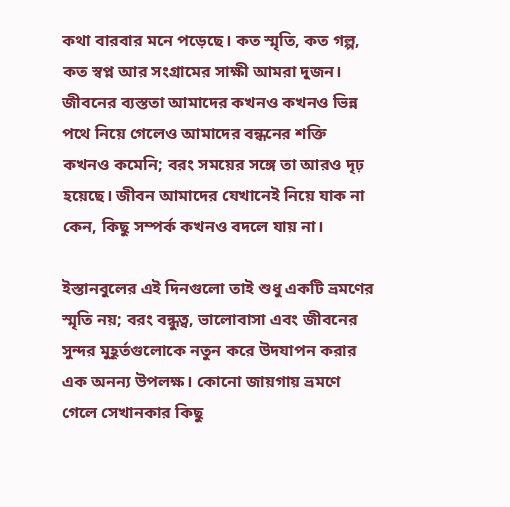কথা বারবার মনে পড়েছে। কত স্মৃতি, কত গল্প, কত স্বপ্ন আর সংগ্রামের সাক্ষী আমরা দুজন। জীবনের ব্যস্ততা আমাদের কখনও কখনও ভিন্ন পথে নিয়ে গেলেও আমাদের বন্ধনের শক্তি কখনও কমেনি; বরং সময়ের সঙ্গে তা আরও দৃঢ় হয়েছে। জীবন আমাদের যেখানেই নিয়ে যাক না কেন, কিছু সম্পর্ক কখনও বদলে যায় না।

ইস্তানবুলের এই দিনগুলো তাই শুধু একটি ভ্রমণের স্মৃতি নয়; বরং বন্ধুত্ব, ভালোবাসা এবং জীবনের সুন্দর মুহূর্তগুলোকে নতুন করে উদযাপন করার এক অনন্য উপলক্ষ। কোনো জায়গায় ভ্রমণে গেলে সেখানকার কিছু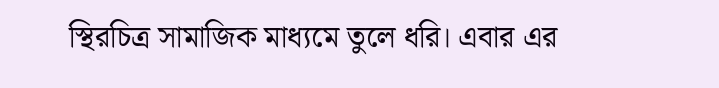স্থিরচিত্র সামাজিক মাধ্যমে তুলে ধরি। এবার এর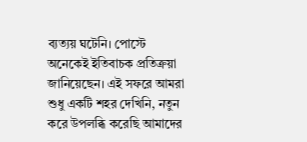ব্যত্যয় ঘটেনি। পোস্টে অনেকেই ইতিবাচক প্রতিক্রয়া জানিয়েছেন। এই সফরে আমরা শুধু একটি শহর দেখিনি, নতুন করে উপলব্ধি করেছি আমাদের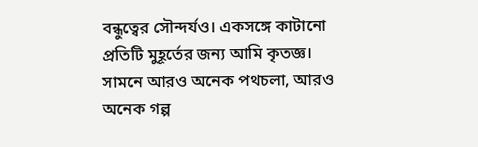বন্ধুত্বের সৌন্দর্যও। একসঙ্গে কাটানো প্রতিটি মুহূর্তের জন্য আমি কৃতজ্ঞ। সামনে আরও অনেক পথচলা, আরও অনেক গল্প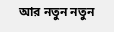আর নতুন নতুন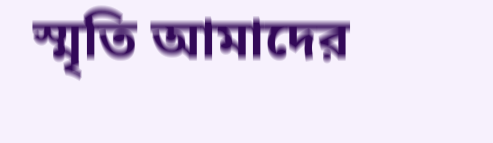স্মৃতি আমাদের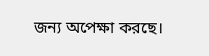জন্য অপেক্ষা করছে।